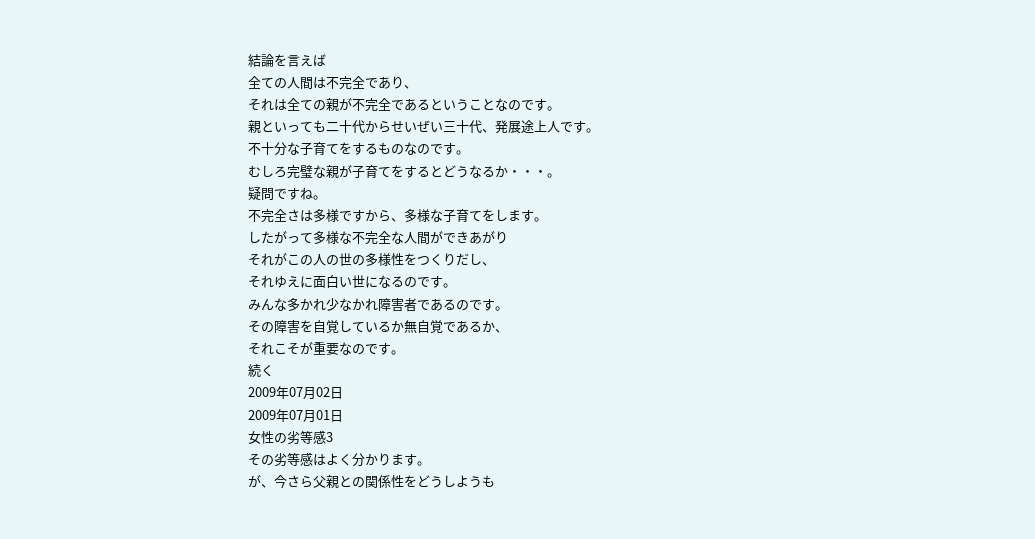結論を言えば
全ての人間は不完全であり、
それは全ての親が不完全であるということなのです。
親といっても二十代からせいぜい三十代、発展途上人です。
不十分な子育てをするものなのです。
むしろ完璧な親が子育てをするとどうなるか・・・。
疑問ですね。
不完全さは多様ですから、多様な子育てをします。
したがって多様な不完全な人間ができあがり
それがこの人の世の多様性をつくりだし、
それゆえに面白い世になるのです。
みんな多かれ少なかれ障害者であるのです。
その障害を自覚しているか無自覚であるか、
それこそが重要なのです。
続く
2009年07月02日
2009年07月01日
女性の劣等感3
その劣等感はよく分かります。
が、今さら父親との関係性をどうしようも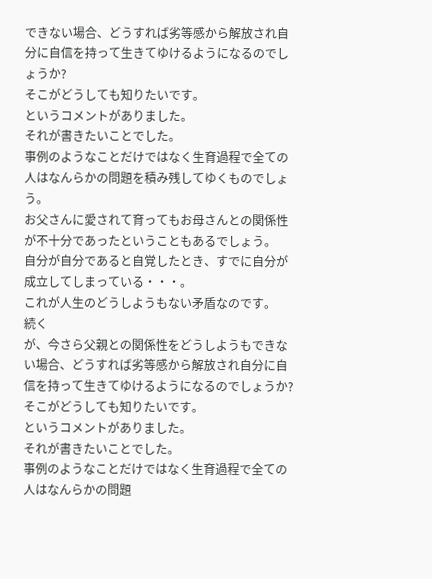できない場合、どうすれば劣等感から解放され自分に自信を持って生きてゆけるようになるのでしょうか?
そこがどうしても知りたいです。
というコメントがありました。
それが書きたいことでした。
事例のようなことだけではなく生育過程で全ての人はなんらかの問題を積み残してゆくものでしょう。
お父さんに愛されて育ってもお母さんとの関係性が不十分であったということもあるでしょう。
自分が自分であると自覚したとき、すでに自分が成立してしまっている・・・。
これが人生のどうしようもない矛盾なのです。
続く
が、今さら父親との関係性をどうしようもできない場合、どうすれば劣等感から解放され自分に自信を持って生きてゆけるようになるのでしょうか?
そこがどうしても知りたいです。
というコメントがありました。
それが書きたいことでした。
事例のようなことだけではなく生育過程で全ての人はなんらかの問題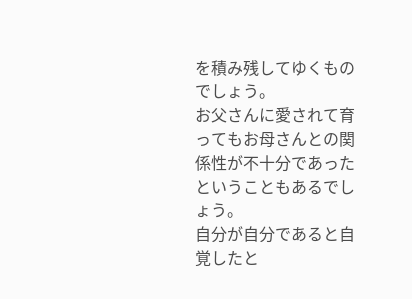を積み残してゆくものでしょう。
お父さんに愛されて育ってもお母さんとの関係性が不十分であったということもあるでしょう。
自分が自分であると自覚したと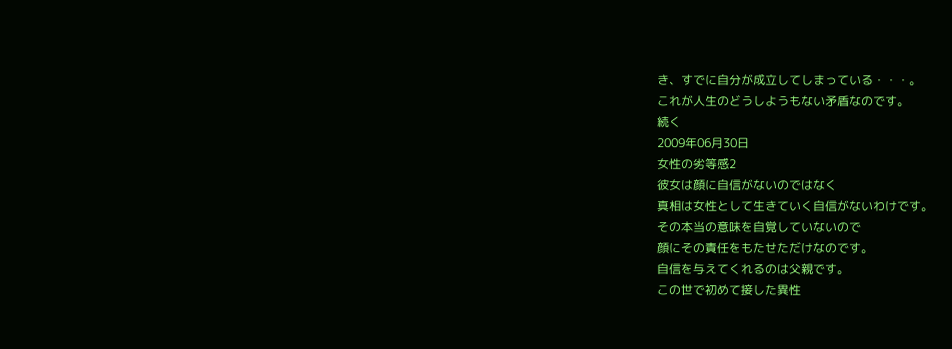き、すでに自分が成立してしまっている・・・。
これが人生のどうしようもない矛盾なのです。
続く
2009年06月30日
女性の劣等感2
彼女は顔に自信がないのではなく
真相は女性として生きていく自信がないわけです。
その本当の意味を自覚していないので
顔にその責任をもたせただけなのです。
自信を与えてくれるのは父親です。
この世で初めて接した異性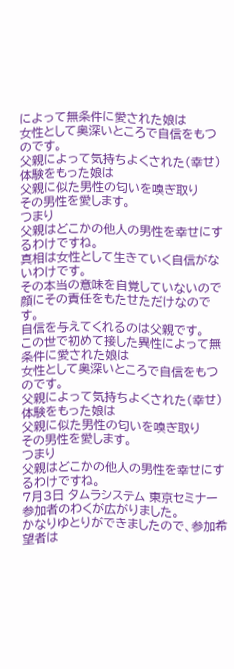によって無条件に愛された娘は
女性として奥深いところで自信をもつのです。
父親によって気持ちよくされた(幸せ)体験をもった娘は
父親に似た男性の匂いを嗅ぎ取り
その男性を愛します。
つまり
父親はどこかの他人の男性を幸せにするわけですね。
真相は女性として生きていく自信がないわけです。
その本当の意味を自覚していないので
顔にその責任をもたせただけなのです。
自信を与えてくれるのは父親です。
この世で初めて接した異性によって無条件に愛された娘は
女性として奥深いところで自信をもつのです。
父親によって気持ちよくされた(幸せ)体験をもった娘は
父親に似た男性の匂いを嗅ぎ取り
その男性を愛します。
つまり
父親はどこかの他人の男性を幸せにするわけですね。
7月3日 タムラシステム 東京セミナー
参加者のわくが広がりました。
かなりゆとりができましたので、参加希望者は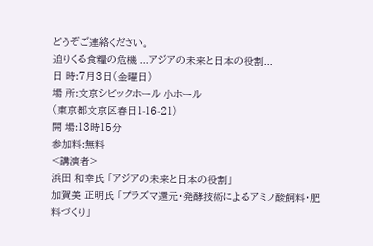どうぞご連絡ください。
迫りくる食糧の危機 ...アジアの未来と日本の役割...
日 時:7月3日(金曜日)
場 所:文京シビックホール 小ホール
(東京都文京区春日1-16-21)
開 場:13時15分
参加料:無料
<講演者>
浜田 和幸氏 「アジアの未来と日本の役割」
加賀美 正明氏 「プラズマ還元・発酵技術によるアミノ酸飼料・肥
料づくり」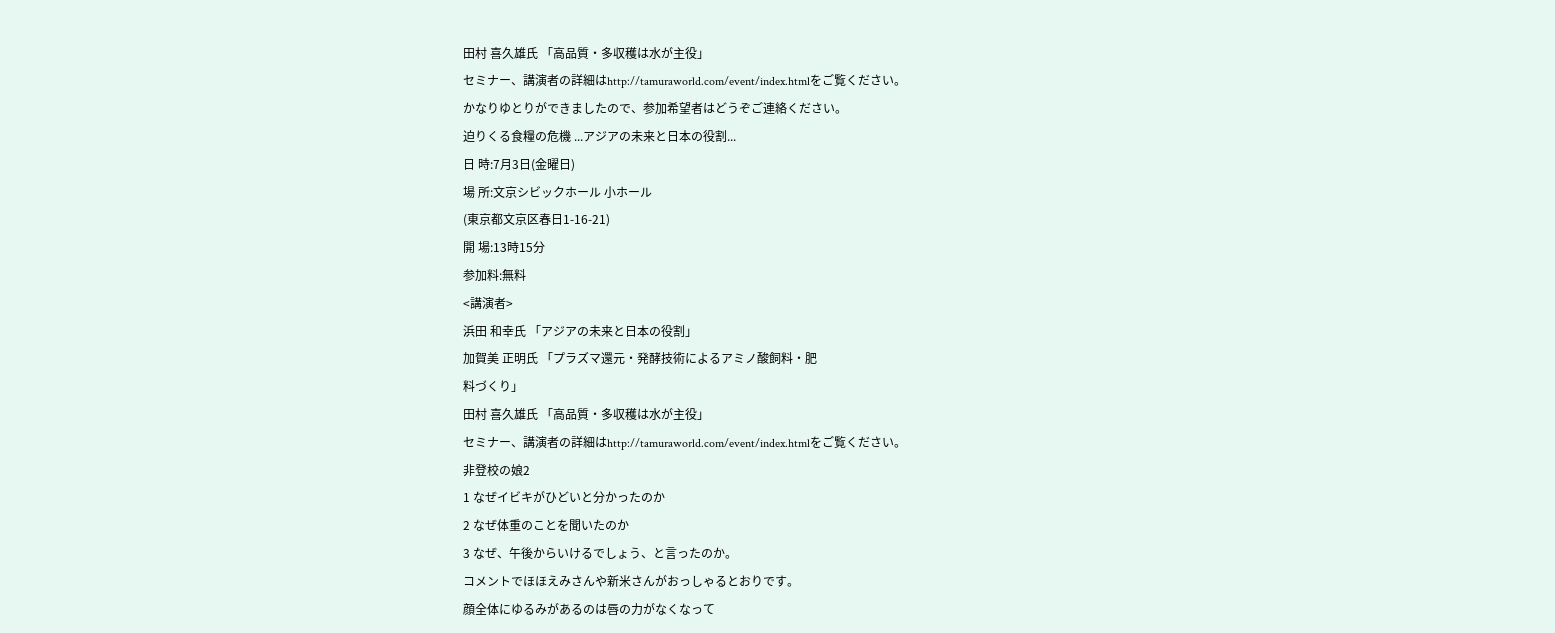田村 喜久雄氏 「高品質・多収穫は水が主役」
セミナー、講演者の詳細はhttp://tamuraworld.com/event/index.htmlをご覧ください。
かなりゆとりができましたので、参加希望者はどうぞご連絡ください。
迫りくる食糧の危機 ...アジアの未来と日本の役割...
日 時:7月3日(金曜日)
場 所:文京シビックホール 小ホール
(東京都文京区春日1-16-21)
開 場:13時15分
参加料:無料
<講演者>
浜田 和幸氏 「アジアの未来と日本の役割」
加賀美 正明氏 「プラズマ還元・発酵技術によるアミノ酸飼料・肥
料づくり」
田村 喜久雄氏 「高品質・多収穫は水が主役」
セミナー、講演者の詳細はhttp://tamuraworld.com/event/index.htmlをご覧ください。
非登校の娘2
1 なぜイビキがひどいと分かったのか
2 なぜ体重のことを聞いたのか
3 なぜ、午後からいけるでしょう、と言ったのか。
コメントでほほえみさんや新米さんがおっしゃるとおりです。
顔全体にゆるみがあるのは唇の力がなくなって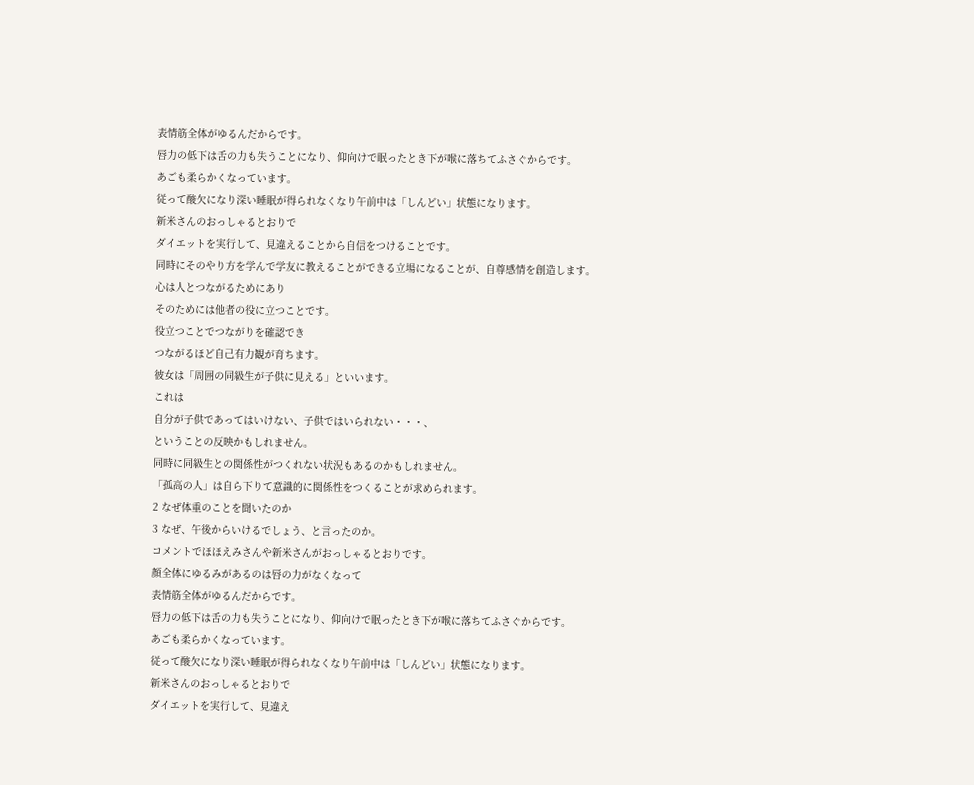表情筋全体がゆるんだからです。
唇力の低下は舌の力も失うことになり、仰向けで眠ったとき下が喉に落ちてふさぐからです。
あごも柔らかくなっています。
従って酸欠になり深い睡眠が得られなくなり午前中は「しんどい」状態になります。
新米さんのおっしゃるとおりで
ダイエットを実行して、見違えることから自信をつけることです。
同時にそのやり方を学んで学友に教えることができる立場になることが、自尊感情を創造します。
心は人とつながるためにあり
そのためには他者の役に立つことです。
役立つことでつながりを確認でき
つながるほど自己有力観が育ちます。
彼女は「周囲の同級生が子供に見える」といいます。
これは
自分が子供であってはいけない、子供ではいられない・・・、
ということの反映かもしれません。
同時に同級生との関係性がつくれない状況もあるのかもしれません。
「孤高の人」は自ら下りて意識的に関係性をつくることが求められます。
2 なぜ体重のことを聞いたのか
3 なぜ、午後からいけるでしょう、と言ったのか。
コメントでほほえみさんや新米さんがおっしゃるとおりです。
顔全体にゆるみがあるのは唇の力がなくなって
表情筋全体がゆるんだからです。
唇力の低下は舌の力も失うことになり、仰向けで眠ったとき下が喉に落ちてふさぐからです。
あごも柔らかくなっています。
従って酸欠になり深い睡眠が得られなくなり午前中は「しんどい」状態になります。
新米さんのおっしゃるとおりで
ダイエットを実行して、見違え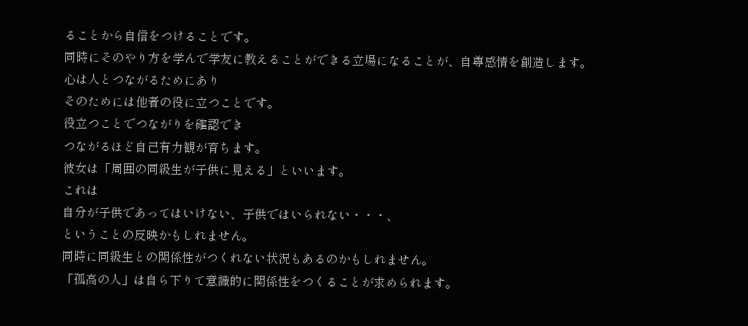ることから自信をつけることです。
同時にそのやり方を学んで学友に教えることができる立場になることが、自尊感情を創造します。
心は人とつながるためにあり
そのためには他者の役に立つことです。
役立つことでつながりを確認でき
つながるほど自己有力観が育ちます。
彼女は「周囲の同級生が子供に見える」といいます。
これは
自分が子供であってはいけない、子供ではいられない・・・、
ということの反映かもしれません。
同時に同級生との関係性がつくれない状況もあるのかもしれません。
「孤高の人」は自ら下りて意識的に関係性をつくることが求められます。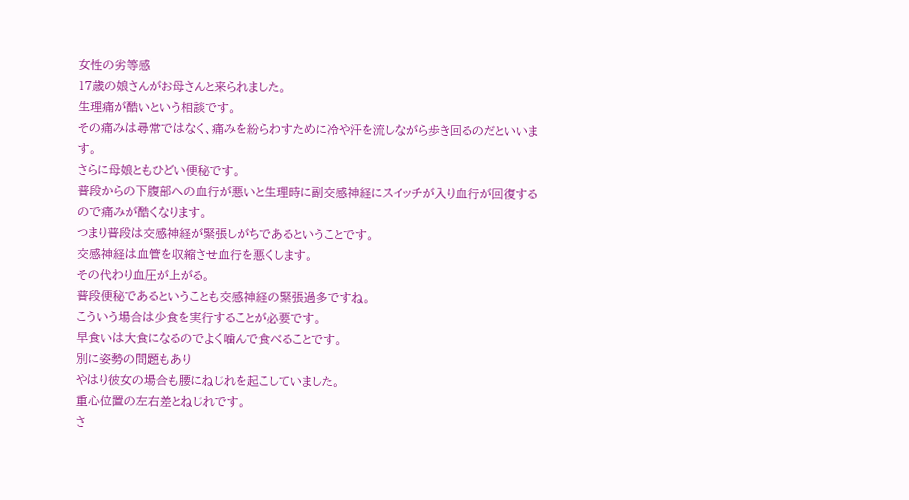女性の劣等感
17歳の娘さんがお母さんと来られました。
生理痛が酷いという相談です。
その痛みは尋常ではなく、痛みを紛らわすために冷や汗を流しながら歩き回るのだといいます。
さらに母娘ともひどい便秘です。
普段からの下腹部への血行が悪いと生理時に副交感神経にスイッチが入り血行が回復するので痛みが酷くなります。
つまり普段は交感神経が緊張しがちであるということです。
交感神経は血管を収縮させ血行を悪くします。
その代わり血圧が上がる。
普段便秘であるということも交感神経の緊張過多ですね。
こういう場合は少食を実行することが必要です。
早食いは大食になるのでよく噛んで食べることです。
別に姿勢の問題もあり
やはり彼女の場合も腰にねじれを起こしていました。
重心位置の左右差とねじれです。
さ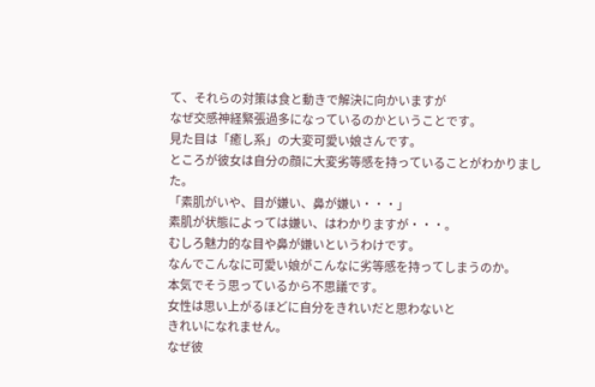て、それらの対策は食と動きで解決に向かいますが
なぜ交感神経緊張過多になっているのかということです。
見た目は「癒し系」の大変可愛い娘さんです。
ところが彼女は自分の顔に大変劣等感を持っていることがわかりました。
「素肌がいや、目が嫌い、鼻が嫌い・・・」
素肌が状態によっては嫌い、はわかりますが・・・。
むしろ魅力的な目や鼻が嫌いというわけです。
なんでこんなに可愛い娘がこんなに劣等感を持ってしまうのか。
本気でそう思っているから不思議です。
女性は思い上がるほどに自分をきれいだと思わないと
きれいになれません。
なぜ彼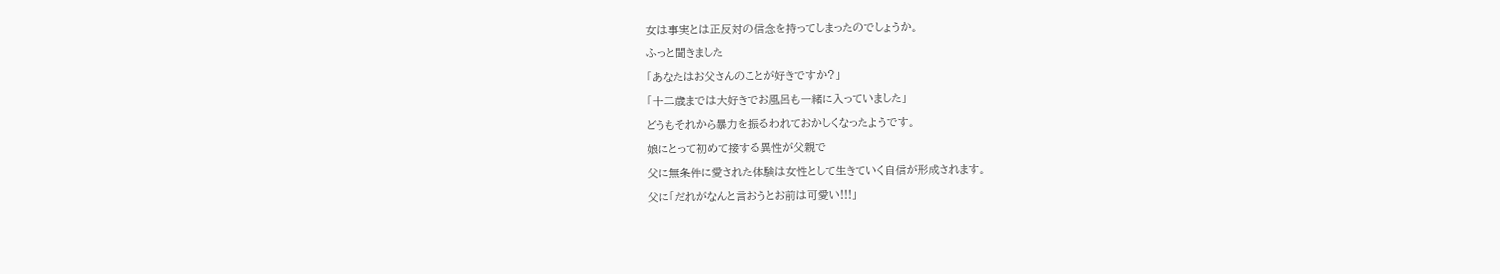女は事実とは正反対の信念を持ってしまったのでしょうか。
ふっと聞きました
「あなたはお父さんのことが好きですか?」
「十二歳までは大好きでお風呂も一緒に入っていました」
どうもそれから暴力を振るわれておかしくなったようです。
娘にとって初めて接する異性が父親で
父に無条件に愛された体験は女性として生きていく自信が形成されます。
父に「だれがなんと言おうとお前は可愛い!!!」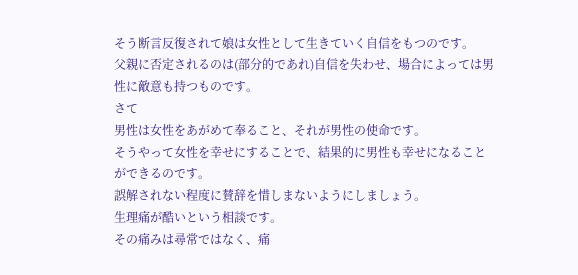そう断言反復されて娘は女性として生きていく自信をもつのです。
父親に否定されるのは(部分的であれ)自信を失わせ、場合によっては男性に敵意も持つものです。
さて
男性は女性をあがめて奉ること、それが男性の使命です。
そうやって女性を幸せにすることで、結果的に男性も幸せになることができるのです。
誤解されない程度に賛辞を惜しまないようにしましょう。
生理痛が酷いという相談です。
その痛みは尋常ではなく、痛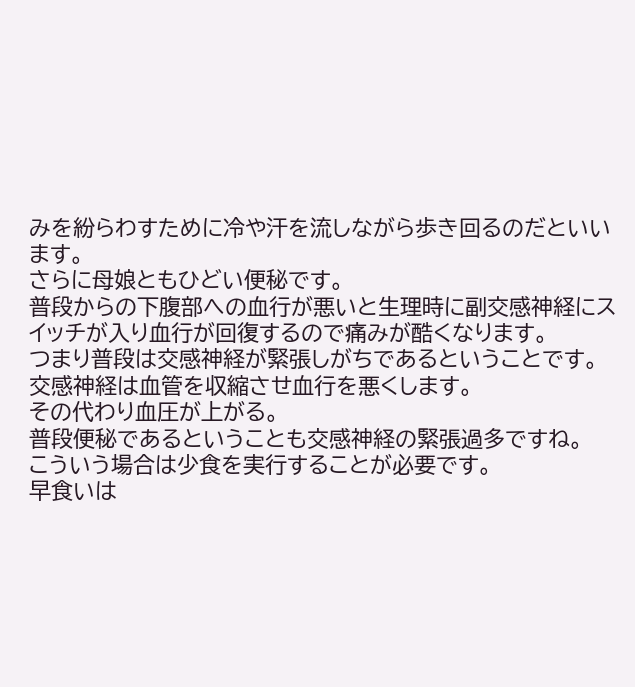みを紛らわすために冷や汗を流しながら歩き回るのだといいます。
さらに母娘ともひどい便秘です。
普段からの下腹部への血行が悪いと生理時に副交感神経にスイッチが入り血行が回復するので痛みが酷くなります。
つまり普段は交感神経が緊張しがちであるということです。
交感神経は血管を収縮させ血行を悪くします。
その代わり血圧が上がる。
普段便秘であるということも交感神経の緊張過多ですね。
こういう場合は少食を実行することが必要です。
早食いは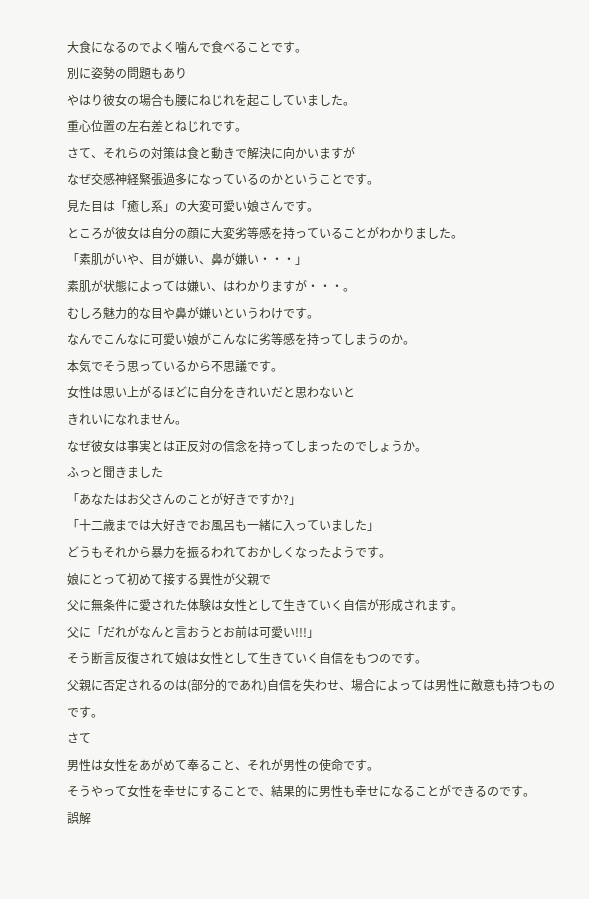大食になるのでよく噛んで食べることです。
別に姿勢の問題もあり
やはり彼女の場合も腰にねじれを起こしていました。
重心位置の左右差とねじれです。
さて、それらの対策は食と動きで解決に向かいますが
なぜ交感神経緊張過多になっているのかということです。
見た目は「癒し系」の大変可愛い娘さんです。
ところが彼女は自分の顔に大変劣等感を持っていることがわかりました。
「素肌がいや、目が嫌い、鼻が嫌い・・・」
素肌が状態によっては嫌い、はわかりますが・・・。
むしろ魅力的な目や鼻が嫌いというわけです。
なんでこんなに可愛い娘がこんなに劣等感を持ってしまうのか。
本気でそう思っているから不思議です。
女性は思い上がるほどに自分をきれいだと思わないと
きれいになれません。
なぜ彼女は事実とは正反対の信念を持ってしまったのでしょうか。
ふっと聞きました
「あなたはお父さんのことが好きですか?」
「十二歳までは大好きでお風呂も一緒に入っていました」
どうもそれから暴力を振るわれておかしくなったようです。
娘にとって初めて接する異性が父親で
父に無条件に愛された体験は女性として生きていく自信が形成されます。
父に「だれがなんと言おうとお前は可愛い!!!」
そう断言反復されて娘は女性として生きていく自信をもつのです。
父親に否定されるのは(部分的であれ)自信を失わせ、場合によっては男性に敵意も持つものです。
さて
男性は女性をあがめて奉ること、それが男性の使命です。
そうやって女性を幸せにすることで、結果的に男性も幸せになることができるのです。
誤解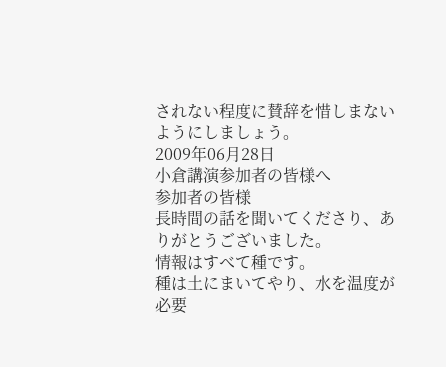されない程度に賛辞を惜しまないようにしましょう。
2009年06月28日
小倉講演参加者の皆様へ
参加者の皆様
長時間の話を聞いてくださり、ありがとうございました。
情報はすべて種です。
種は土にまいてやり、水を温度が必要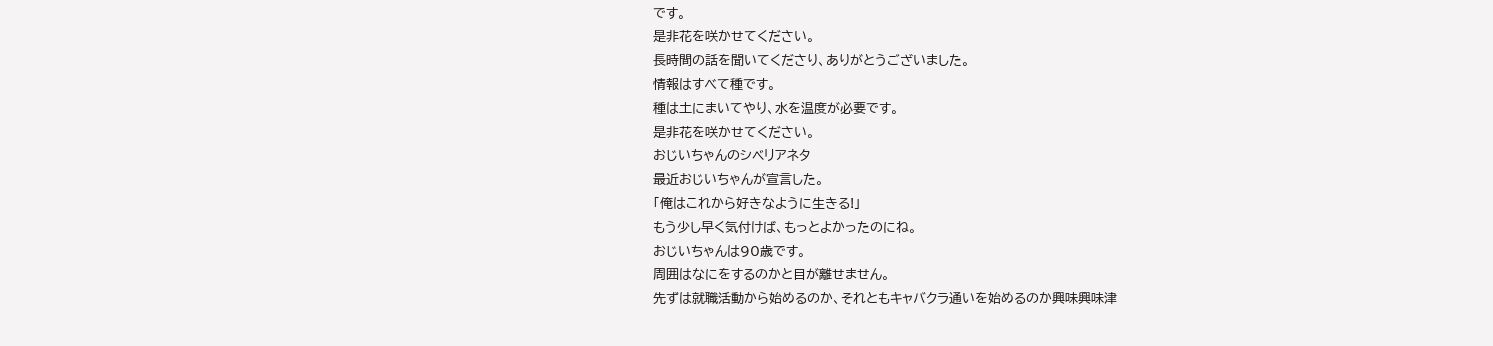です。
是非花を咲かせてください。
長時間の話を聞いてくださり、ありがとうございました。
情報はすべて種です。
種は土にまいてやり、水を温度が必要です。
是非花を咲かせてください。
おじいちゃんのシベリアネタ
最近おじいちゃんが宣言した。
「俺はこれから好きなように生きる!」
もう少し早く気付けば、もっとよかったのにね。
おじいちゃんは90歳です。
周囲はなにをするのかと目が離せません。
先ずは就職活動から始めるのか、それともキャバクラ通いを始めるのか興味興味津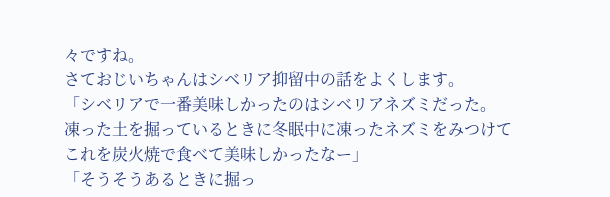々ですね。
さておじいちゃんはシベリア抑留中の話をよくします。
「シベリアで一番美味しかったのはシベリアネズミだった。
凍った土を掘っているときに冬眠中に凍ったネズミをみつけて
これを炭火焼で食べて美味しかったなー」
「そうそうあるときに掘っ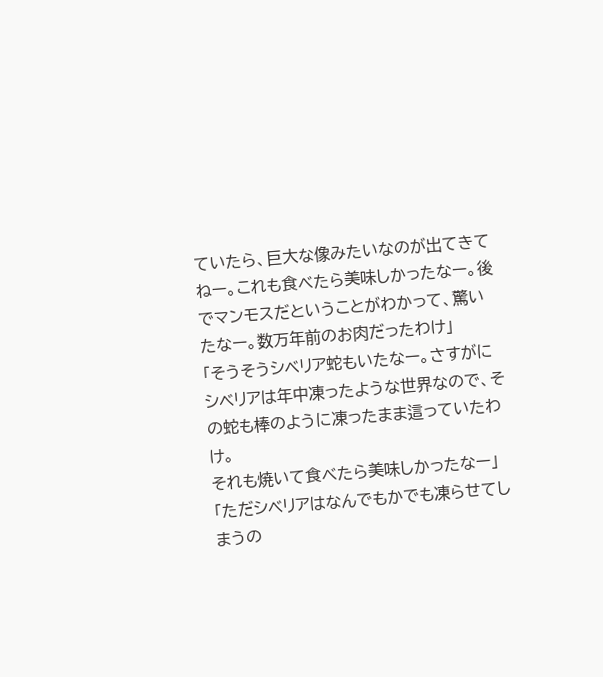ていたら、巨大な像みたいなのが出てきてねー。これも食べたら美味しかったなー。後でマンモスだということがわかって、驚いたなー。数万年前のお肉だったわけ」
「そうそうシベリア蛇もいたなー。さすがにシベリアは年中凍ったような世界なので、その蛇も棒のように凍ったまま這っていたわけ。
それも焼いて食べたら美味しかったなー」
「ただシベリアはなんでもかでも凍らせてしまうの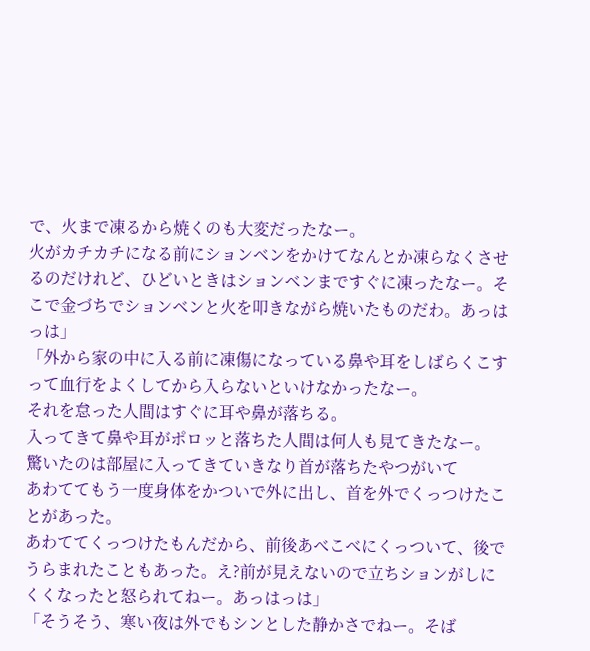で、火まで凍るから焼くのも大変だったなー。
火がカチカチになる前にションベンをかけてなんとか凍らなくさせるのだけれど、ひどいときはションベンまですぐに凍ったなー。そこで金づちでションベンと火を叩きながら焼いたものだわ。あっはっは」
「外から家の中に入る前に凍傷になっている鼻や耳をしばらくこすって血行をよくしてから入らないといけなかったなー。
それを怠った人間はすぐに耳や鼻が落ちる。
入ってきて鼻や耳がポロッと落ちた人間は何人も見てきたなー。
驚いたのは部屋に入ってきていきなり首が落ちたやつがいて
あわててもう一度身体をかついで外に出し、首を外でくっつけたことがあった。
あわててくっつけたもんだから、前後あべこべにくっついて、後でうらまれたこともあった。え?前が見えないので立ちションがしにくくなったと怒られてねー。あっはっは」
「そうそう、寒い夜は外でもシンとした静かさでねー。そば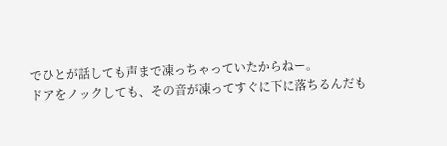でひとが話しても声まで凍っちゃっていたからねー。
ドアをノックしても、その音が凍ってすぐに下に落ちるんだも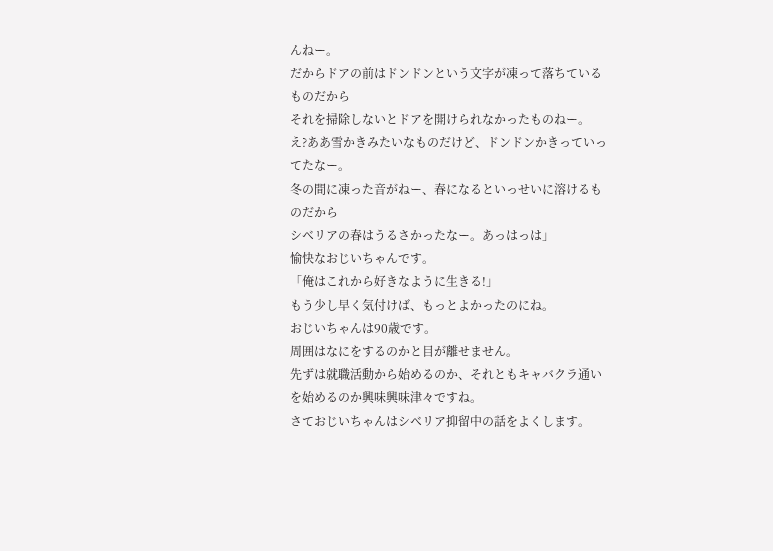んねー。
だからドアの前はドンドンという文字が凍って落ちているものだから
それを掃除しないとドアを開けられなかったものねー。
え?ああ雪かきみたいなものだけど、ドンドンかきっていってたなー。
冬の間に凍った音がねー、春になるといっせいに溶けるものだから
シベリアの春はうるさかったなー。あっはっは」
愉快なおじいちゃんです。
「俺はこれから好きなように生きる!」
もう少し早く気付けば、もっとよかったのにね。
おじいちゃんは90歳です。
周囲はなにをするのかと目が離せません。
先ずは就職活動から始めるのか、それともキャバクラ通いを始めるのか興味興味津々ですね。
さておじいちゃんはシベリア抑留中の話をよくします。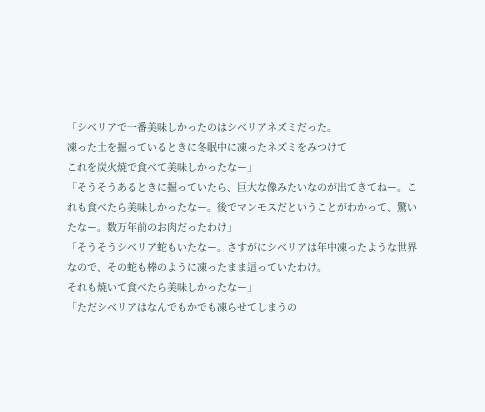「シベリアで一番美味しかったのはシベリアネズミだった。
凍った土を掘っているときに冬眠中に凍ったネズミをみつけて
これを炭火焼で食べて美味しかったなー」
「そうそうあるときに掘っていたら、巨大な像みたいなのが出てきてねー。これも食べたら美味しかったなー。後でマンモスだということがわかって、驚いたなー。数万年前のお肉だったわけ」
「そうそうシベリア蛇もいたなー。さすがにシベリアは年中凍ったような世界なので、その蛇も棒のように凍ったまま這っていたわけ。
それも焼いて食べたら美味しかったなー」
「ただシベリアはなんでもかでも凍らせてしまうの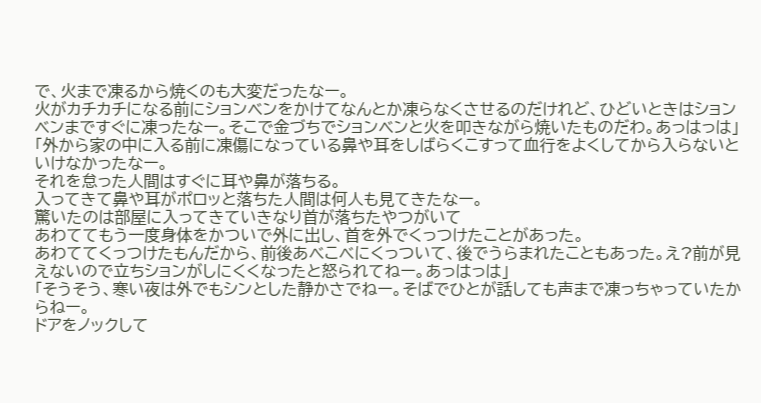で、火まで凍るから焼くのも大変だったなー。
火がカチカチになる前にションベンをかけてなんとか凍らなくさせるのだけれど、ひどいときはションベンまですぐに凍ったなー。そこで金づちでションベンと火を叩きながら焼いたものだわ。あっはっは」
「外から家の中に入る前に凍傷になっている鼻や耳をしばらくこすって血行をよくしてから入らないといけなかったなー。
それを怠った人間はすぐに耳や鼻が落ちる。
入ってきて鼻や耳がポロッと落ちた人間は何人も見てきたなー。
驚いたのは部屋に入ってきていきなり首が落ちたやつがいて
あわててもう一度身体をかついで外に出し、首を外でくっつけたことがあった。
あわててくっつけたもんだから、前後あべこべにくっついて、後でうらまれたこともあった。え?前が見えないので立ちションがしにくくなったと怒られてねー。あっはっは」
「そうそう、寒い夜は外でもシンとした静かさでねー。そばでひとが話しても声まで凍っちゃっていたからねー。
ドアをノックして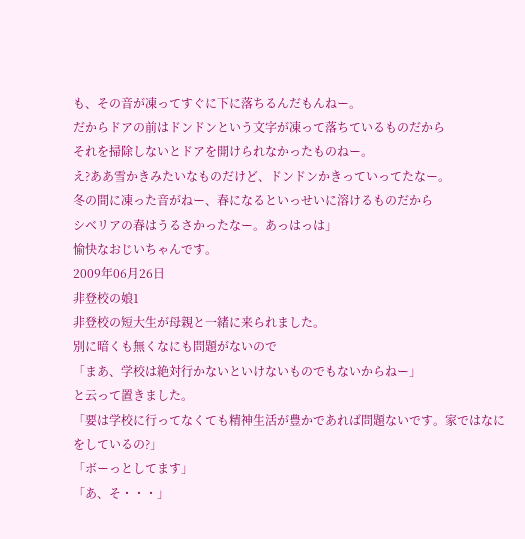も、その音が凍ってすぐに下に落ちるんだもんねー。
だからドアの前はドンドンという文字が凍って落ちているものだから
それを掃除しないとドアを開けられなかったものねー。
え?ああ雪かきみたいなものだけど、ドンドンかきっていってたなー。
冬の間に凍った音がねー、春になるといっせいに溶けるものだから
シベリアの春はうるさかったなー。あっはっは」
愉快なおじいちゃんです。
2009年06月26日
非登校の娘1
非登校の短大生が母親と一緒に来られました。
別に暗くも無くなにも問題がないので
「まあ、学校は絶対行かないといけないものでもないからねー」
と云って置きました。
「要は学校に行ってなくても精神生活が豊かであれば問題ないです。家ではなにをしているの?」
「ボーっとしてます」
「あ、そ・・・」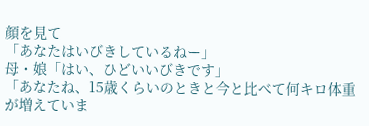顔を見て
「あなたはいびきしているねー」
母・娘「はい、ひどいいびきです」
「あなたね、15歳くらいのときと今と比べて何キロ体重が増えていま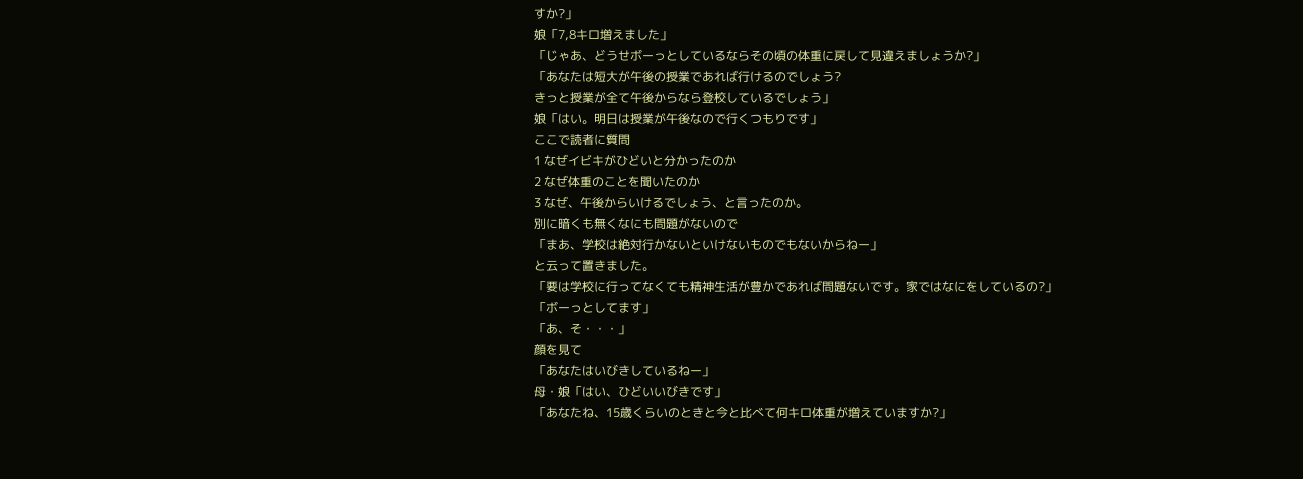すか?」
娘「7,8キロ増えました」
「じゃあ、どうせボーっとしているならその頃の体重に戻して見違えましょうか?」
「あなたは短大が午後の授業であれば行けるのでしょう?
きっと授業が全て午後からなら登校しているでしょう」
娘「はい。明日は授業が午後なので行くつもりです」
ここで読者に質問
1 なぜイビキがひどいと分かったのか
2 なぜ体重のことを聞いたのか
3 なぜ、午後からいけるでしょう、と言ったのか。
別に暗くも無くなにも問題がないので
「まあ、学校は絶対行かないといけないものでもないからねー」
と云って置きました。
「要は学校に行ってなくても精神生活が豊かであれば問題ないです。家ではなにをしているの?」
「ボーっとしてます」
「あ、そ・・・」
顔を見て
「あなたはいびきしているねー」
母・娘「はい、ひどいいびきです」
「あなたね、15歳くらいのときと今と比べて何キロ体重が増えていますか?」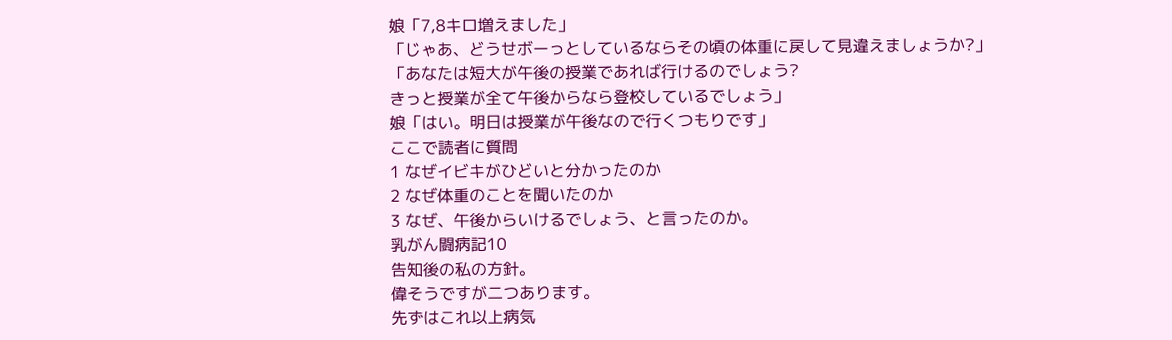娘「7,8キロ増えました」
「じゃあ、どうせボーっとしているならその頃の体重に戻して見違えましょうか?」
「あなたは短大が午後の授業であれば行けるのでしょう?
きっと授業が全て午後からなら登校しているでしょう」
娘「はい。明日は授業が午後なので行くつもりです」
ここで読者に質問
1 なぜイビキがひどいと分かったのか
2 なぜ体重のことを聞いたのか
3 なぜ、午後からいけるでしょう、と言ったのか。
乳がん闘病記10
告知後の私の方針。
偉そうですが二つあります。
先ずはこれ以上病気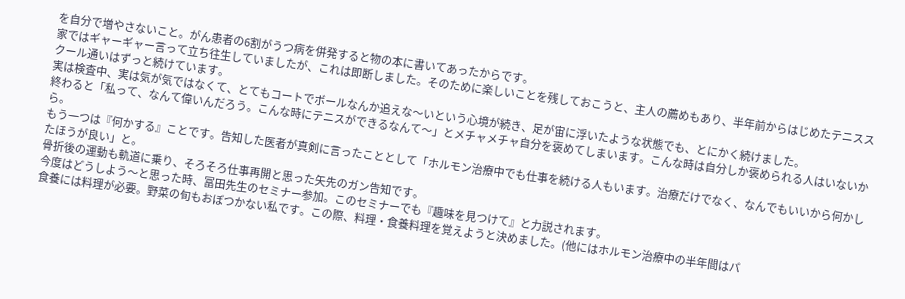を自分で増やさないこと。がん患者の6割がうつ病を併発すると物の本に書いてあったからです。
家ではギャーギャー言って立ち往生していましたが、これは即断しました。そのために楽しいことを残しておこうと、主人の薦めもあり、半年前からはじめたテニススクール通いはずっと続けています。
実は検査中、実は気が気ではなくて、とてもコートでボールなんか追えな〜いという心境が続き、足が宙に浮いたような状態でも、とにかく続けました。
終わると「私って、なんて偉いんだろう。こんな時にテニスができるなんて〜」とメチャメチャ自分を褒めてしまいます。こんな時は自分しか褒められる人はいないから。
もう一つは『何かする』ことです。告知した医者が真剣に言ったこととして「ホルモン治療中でも仕事を続ける人もいます。治療だけでなく、なんでもいいから何かしたほうが良い」と。
骨折後の運動も軌道に乗り、そろそろ仕事再開と思った矢先のガン告知です。
今度はどうしよう〜と思った時、冨田先生のセミナー参加。このセミナーでも『趣味を見つけて』と力説されます。
食養には料理が必要。野菜の旬もおぼつかない私です。この際、料理・食養料理を覚えようと決めました。(他にはホルモン治療中の半年間はパ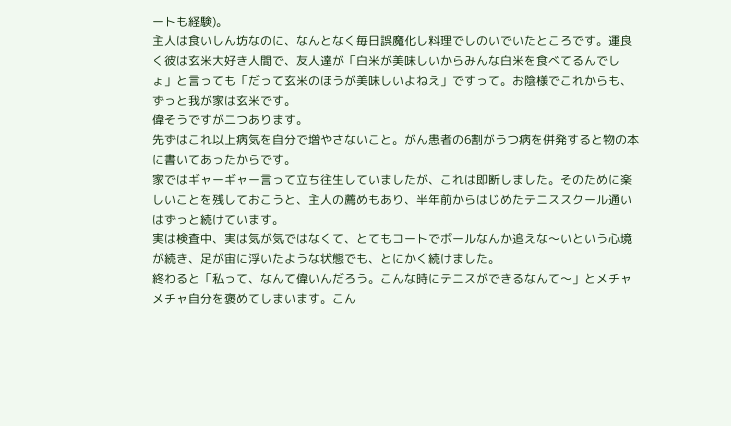ートも経験)。
主人は食いしん坊なのに、なんとなく毎日誤魔化し料理でしのいでいたところです。運良く彼は玄米大好き人間で、友人達が「白米が美味しいからみんな白米を食べてるんでしょ」と言っても「だって玄米のほうが美味しいよねえ」ですって。お陰様でこれからも、ずっと我が家は玄米です。
偉そうですが二つあります。
先ずはこれ以上病気を自分で増やさないこと。がん患者の6割がうつ病を併発すると物の本に書いてあったからです。
家ではギャーギャー言って立ち往生していましたが、これは即断しました。そのために楽しいことを残しておこうと、主人の薦めもあり、半年前からはじめたテニススクール通いはずっと続けています。
実は検査中、実は気が気ではなくて、とてもコートでボールなんか追えな〜いという心境が続き、足が宙に浮いたような状態でも、とにかく続けました。
終わると「私って、なんて偉いんだろう。こんな時にテニスができるなんて〜」とメチャメチャ自分を褒めてしまいます。こん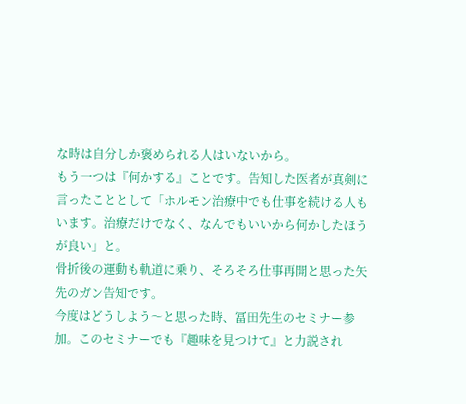な時は自分しか褒められる人はいないから。
もう一つは『何かする』ことです。告知した医者が真剣に言ったこととして「ホルモン治療中でも仕事を続ける人もいます。治療だけでなく、なんでもいいから何かしたほうが良い」と。
骨折後の運動も軌道に乗り、そろそろ仕事再開と思った矢先のガン告知です。
今度はどうしよう〜と思った時、冨田先生のセミナー参加。このセミナーでも『趣味を見つけて』と力説され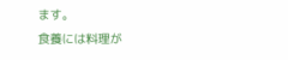ます。
食養には料理が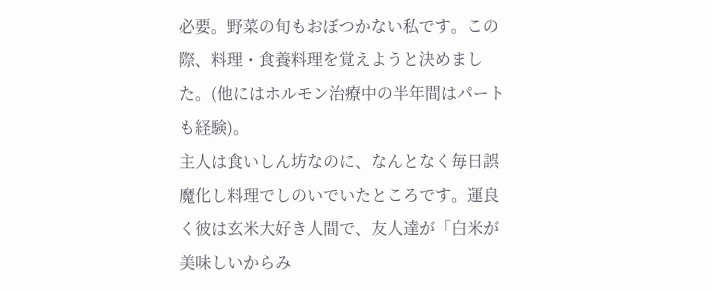必要。野菜の旬もおぼつかない私です。この際、料理・食養料理を覚えようと決めました。(他にはホルモン治療中の半年間はパートも経験)。
主人は食いしん坊なのに、なんとなく毎日誤魔化し料理でしのいでいたところです。運良く彼は玄米大好き人間で、友人達が「白米が美味しいからみ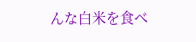んな白米を食べ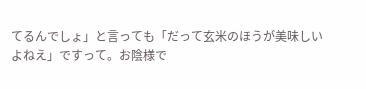てるんでしょ」と言っても「だって玄米のほうが美味しいよねえ」ですって。お陰様で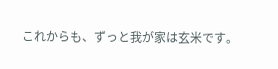これからも、ずっと我が家は玄米です。